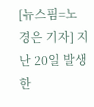[뉴스핌=노경은 기자] 지난 20일 발생한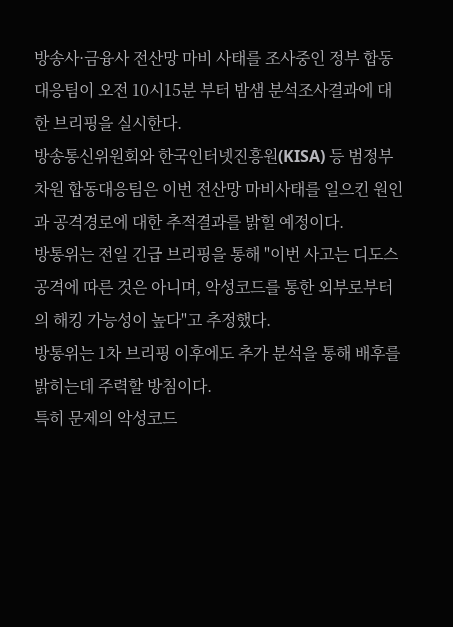방송사·금융사 전산망 마비 사태를 조사중인 정부 합동대응팀이 오전 10시15분 부터 밤샘 분석조사결과에 대한 브리핑을 실시한다.
방송통신위원회와 한국인터넷진흥원(KISA) 등 범정부차원 합동대응팀은 이번 전산망 마비사태를 일으킨 원인과 공격경로에 대한 추적결과를 밝힐 예정이다.
방통위는 전일 긴급 브리핑을 통해 "이번 사고는 디도스 공격에 따른 것은 아니며, 악성코드를 통한 외부로부터의 해킹 가능성이 높다"고 추정했다.
방통위는 1차 브리핑 이후에도 추가 분석을 통해 배후를 밝히는데 주력할 방침이다.
특히 문제의 악성코드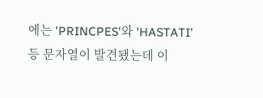에는 'PRINCPES'와 'HASTATI' 등 문자열이 발견됐는데 이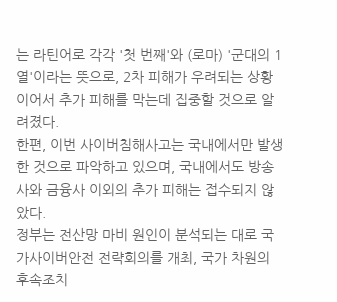는 라틴어로 각각 '첫 번째'와 (로마) '군대의 1열'이라는 뜻으로, 2차 피해가 우려되는 상황이어서 추가 피해를 막는데 집중할 것으로 알려졌다.
한편, 이번 사이버침해사고는 국내에서만 발생한 것으로 파악하고 있으며, 국내에서도 방송사와 금융사 이외의 추가 피해는 접수되지 않았다.
정부는 전산망 마비 원인이 분석되는 대로 국가사이버안전 전략회의를 개최, 국가 차원의 후속조치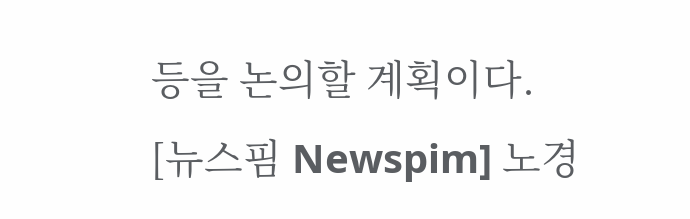등을 논의할 계획이다.
[뉴스핌 Newspim] 노경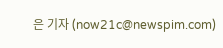은 기자 (now21c@newspim.com)